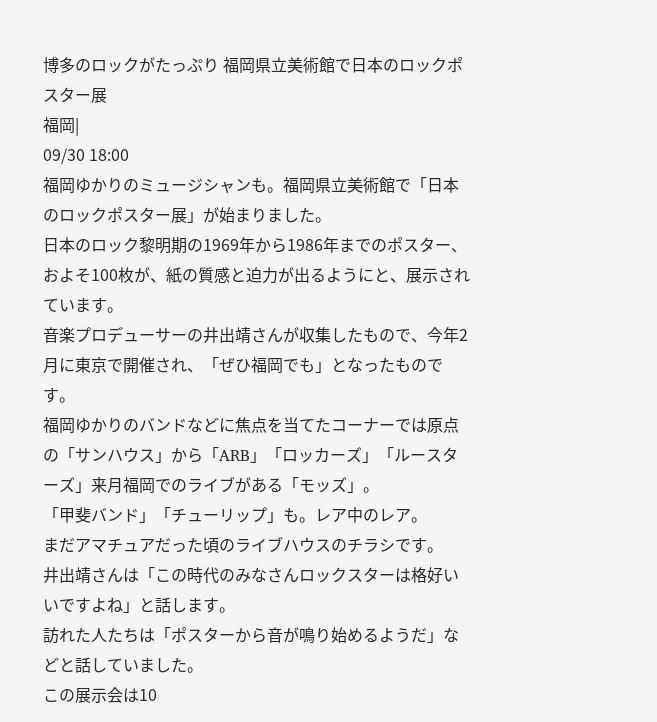博多のロックがたっぷり 福岡県立美術館で日本のロックポスター展
福岡|
09/30 18:00
福岡ゆかりのミュージシャンも。福岡県立美術館で「日本のロックポスター展」が始まりました。
日本のロック黎明期の1969年から1986年までのポスター、およそ100枚が、紙の質感と迫力が出るようにと、展示されています。
音楽プロデューサーの井出靖さんが収集したもので、今年2月に東京で開催され、「ぜひ福岡でも」となったものです。
福岡ゆかりのバンドなどに焦点を当てたコーナーでは原点の「サンハウス」から「ARB」「ロッカーズ」「ルースターズ」来月福岡でのライブがある「モッズ」。
「甲斐バンド」「チューリップ」も。レア中のレア。
まだアマチュアだった頃のライブハウスのチラシです。
井出靖さんは「この時代のみなさんロックスターは格好いいですよね」と話します。
訪れた人たちは「ポスターから音が鳴り始めるようだ」などと話していました。
この展示会は10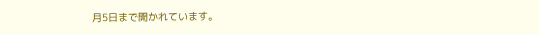月5日まで開かれています。